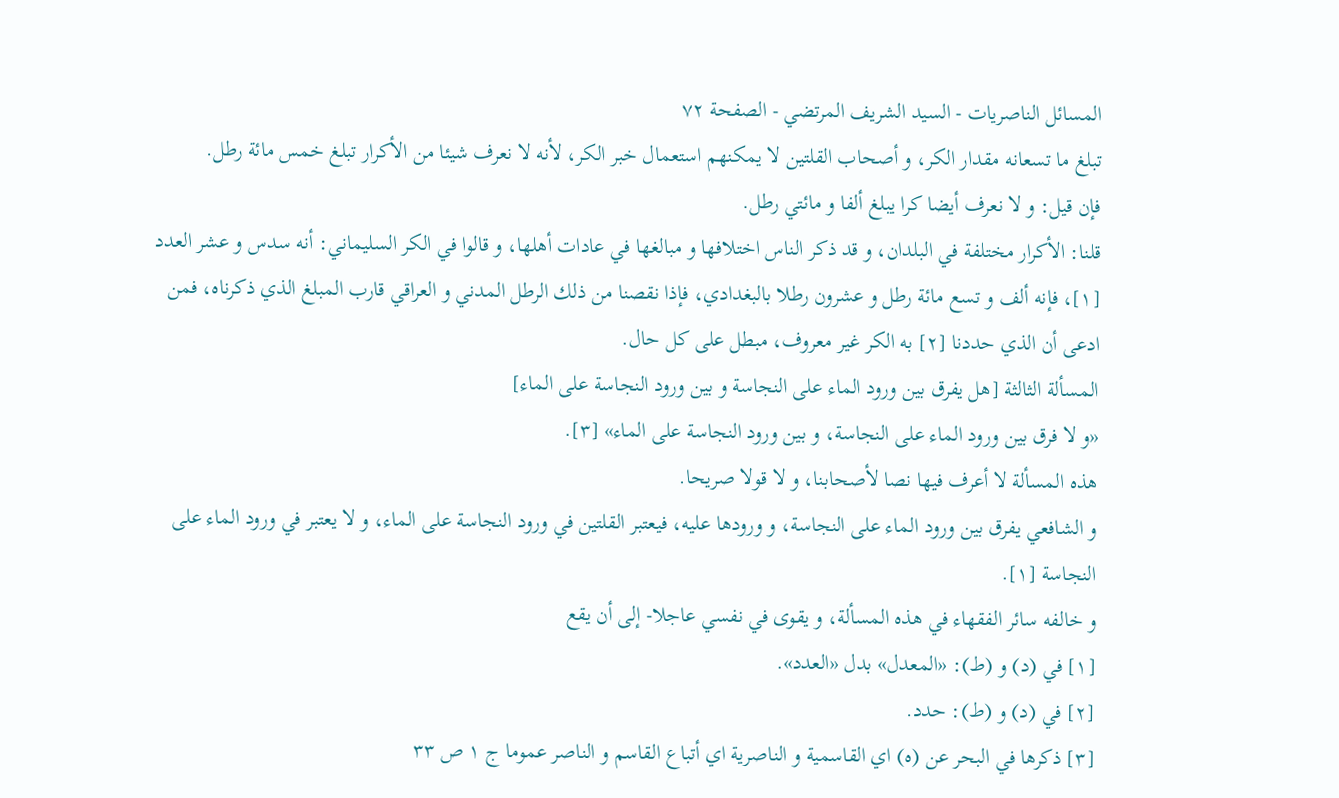المسائل الناصريات - السيد الشريف المرتضي - الصفحة ٧٢
تبلغ ما تسعانه مقدار الكر، و أصحاب القلتين لا يمكنهم استعمال خبر الكر، لأنه لا نعرف شيئا من الأكرار تبلغ خمس مائة رطل.
فإن قيل: و لا نعرف أيضا كرا يبلغ ألفا و مائتي رطل.
قلنا: الأكرار مختلفة في البلدان، و قد ذكر الناس اختلافها و مبالغها في عادات أهلها، و قالوا في الكر السليماني: أنه سدس و عشر العدد [١]، فإنه ألف و تسع مائة رطل و عشرون رطلا بالبغدادي، فإذا نقصنا من ذلك الرطل المدني و العراقي قارب المبلغ الذي ذكرناه، فمن ادعى أن الذي حددنا [٢] به الكر غير معروف، مبطل على كل حال.
المسألة الثالثة [هل يفرق بين ورود الماء على النجاسة و بين ورود النجاسة على الماء]
«و لا فرق بين ورود الماء على النجاسة، و بين ورود النجاسة على الماء» [٣].
هذه المسألة لا أعرف فيها نصا لأصحابنا، و لا قولا صريحا.
و الشافعي يفرق بين ورود الماء على النجاسة، و ورودها عليه، فيعتبر القلتين في ورود النجاسة على الماء، و لا يعتبر في ورود الماء على النجاسة [١].
و خالفه سائر الفقهاء في هذه المسألة، و يقوى في نفسي عاجلا- إلى أن يقع
[١] في (د) و (ط): «المعدل» بدل «العدد».
[٢] في (د) و (ط): حدد.
[٣] ذكرها في البحر عن (ه) اي القاسمية و الناصرية اي أتباع القاسم و الناصر عموما ج ١ ص ٣٣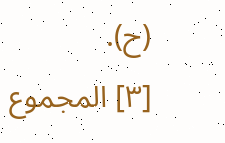(ح).
[٣] المجموع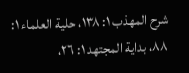شرح المهذب ١: ١٣٨، حلية العلماء ١: ٨٨، بداية المجتهد ١: ٢٦،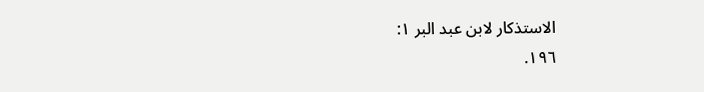الاستذكار لابن عبد البر ١:
١٩٦.